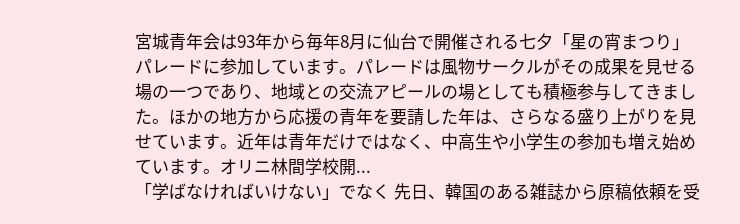宮城青年会は93年から毎年8月に仙台で開催される七夕「星の宵まつり」パレードに参加しています。パレードは風物サークルがその成果を見せる場の一つであり、地域との交流アピールの場としても積極参与してきました。ほかの地方から応援の青年を要請した年は、さらなる盛り上がりを見せています。近年は青年だけではなく、中高生や小学生の参加も増え始めています。オリニ林間学校開...
「学ばなければいけない」でなく 先日、韓国のある雑誌から原稿依頼を受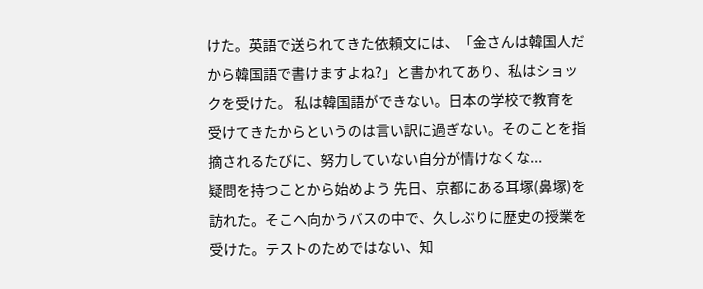けた。英語で送られてきた依頼文には、「金さんは韓国人だから韓国語で書けますよね?」と書かれてあり、私はショックを受けた。 私は韓国語ができない。日本の学校で教育を受けてきたからというのは言い訳に過ぎない。そのことを指摘されるたびに、努力していない自分が情けなくな...
疑問を持つことから始めよう 先日、京都にある耳塚(鼻塚)を訪れた。そこへ向かうバスの中で、久しぶりに歴史の授業を受けた。テストのためではない、知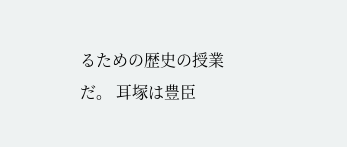るための歴史の授業だ。 耳塚は豊臣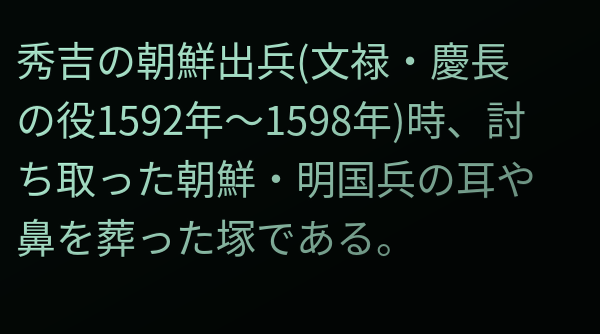秀吉の朝鮮出兵(文禄・慶長の役1592年〜1598年)時、討ち取った朝鮮・明国兵の耳や鼻を葬った塚である。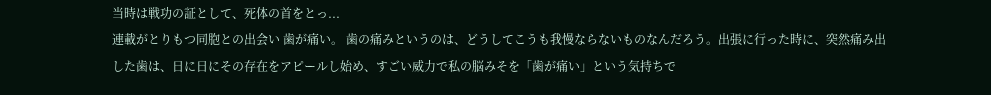当時は戦功の証として、死体の首をとっ...
連載がとりもつ同胞との出会い 歯が痛い。 歯の痛みというのは、どうしてこうも我慢ならないものなんだろう。出張に行った時に、突然痛み出した歯は、日に日にその存在をアピールし始め、すごい威力で私の脳みそを「歯が痛い」という気持ちで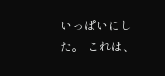いっぱいにした。 これは、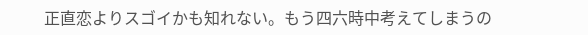正直恋よりスゴイかも知れない。もう四六時中考えてしまうの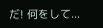だ! 何をして...